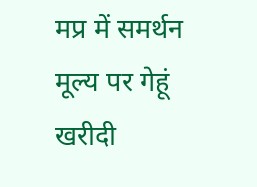मप्र में समर्थन मूल्य पर गेहूं खरीदी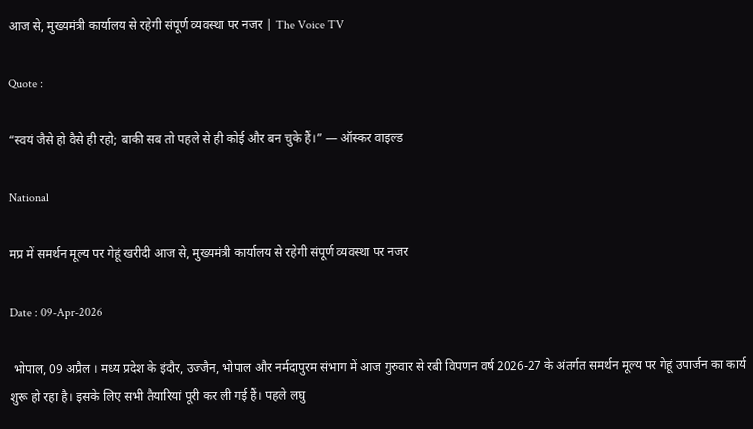आज से, मुख्यमंत्री कार्यालय से रहेगी संपूर्ण व्यवस्था पर नजर | The Voice TV

Quote :

“स्वयं जैसे हो वैसे ही रहो; बाकी सब तो पहले से ही कोई और बन चुके हैं।” ― ऑस्कर वाइल्ड

National

मप्र में समर्थन मूल्य पर गेहूं खरीदी आज से, मुख्यमंत्री कार्यालय से रहेगी संपूर्ण व्यवस्था पर नजर

Date : 09-Apr-2026

 भोपाल, 09 अप्रैल । मध्य प्रदेश के इंदौर, उज्जैन, भोपाल और नर्मदापुरम संभाग में आज गुरुवार से रबी विपणन वर्ष 2026-27 के अंतर्गत समर्थन मूल्य पर गेहूं उपार्जन का कार्य शुरू हो रहा है। इसके लिए सभी तैयारियां पूरी कर ली गई हैं। पहले लघु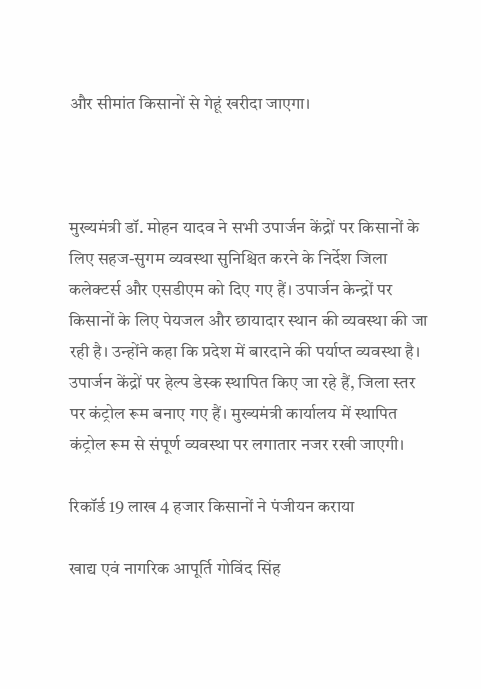और सीमांत किसानों से गेहूं खरीदा जाएगा।



मुख्यमंत्री डॉ. मोहन यादव ने सभी उपार्जन केंद्रों पर किसानों के लिए सहज-सुगम व्यवस्था सुनिश्चित करने के निर्देश जिला कलेक्टर्स और एसडीएम को दिए गए हैं। उपार्जन केन्द्रों पर किसानों के लिए पेयजल और छायादार स्थान की व्यवस्था की जा रही है। उन्होंने कहा कि प्रदेश में बारदाने की पर्याप्त व्यवस्था है। उपार्जन केंद्रों पर हेल्प डेस्क स्थापित किए जा रहे हैं, जिला स्तर पर कंट्रोल रूम बनाए गए हैं। मुख्यमंत्री कार्यालय में स्थापित कंट्रोल रूम से संपूर्ण व्यवस्था पर लगातार नजर रखी जाएगी।

रिकॉर्ड 19 लाख 4 हजार किसानों ने पंजीयन कराया

खाद्य एवं नागरिक आपूर्ति गोविंद सिंह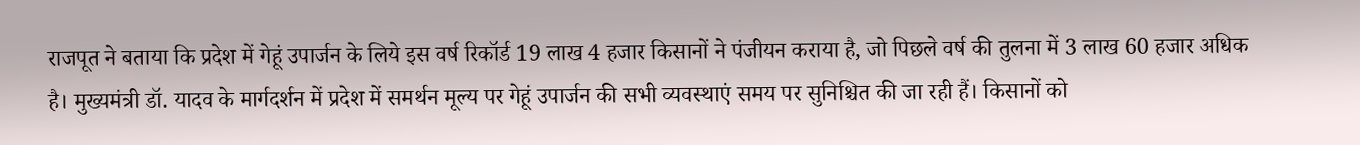राजपूत ने बताया कि प्रदेश में गेहूं उपार्जन के लिये इस वर्ष रिकॉर्ड 19 लाख 4 हजार किसानों ने पंजीयन कराया है, जो पिछले वर्ष की तुलना में 3 लाख 60 हजार अधिक है। मुख्यमंत्री डॉ. यादव के मार्गदर्शन में प्रदेश में समर्थन मूल्य पर गेहूं उपार्जन की सभी व्यवस्थाएं समय पर सुनिश्चित की जा रही हैं। किसानों को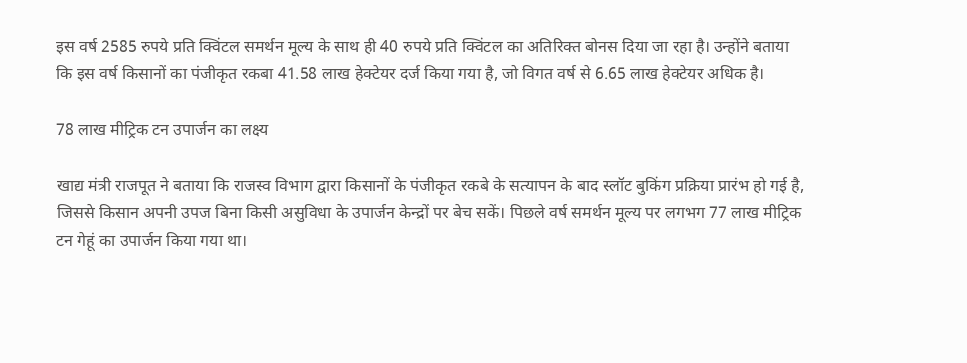इस वर्ष 2585 रुपये प्रति क्विंटल समर्थन मूल्य के साथ ही 40 रुपये प्रति क्विंटल का अतिरिक्त बोनस दिया जा रहा है। उन्होंने बताया कि इस वर्ष किसानों का पंजीकृत रकबा 41.58 लाख हेक्टेयर दर्ज किया गया है, जो विगत वर्ष से 6.65 लाख हेक्टेयर अधिक है।

78 लाख मीट्रिक टन उपार्जन का लक्ष्य

खाद्य मंत्री राजपूत ने बताया कि राजस्व विभाग द्वारा किसानों के पंजीकृत रकबे के सत्यापन के बाद स्लॉट बुकिंग प्रक्रिया प्रारंभ हो गई है, जिससे किसान अपनी उपज बिना किसी असुविधा के उपार्जन केन्द्रों पर बेच सकें। पिछले वर्ष समर्थन मूल्य पर लगभग 77 लाख मीट्रिक टन गेहूं का उपार्जन किया गया था।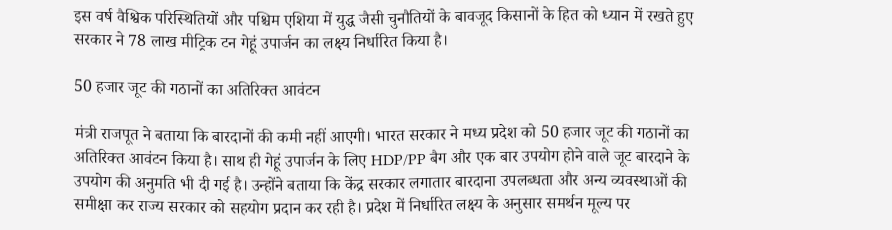इस वर्ष वैश्विक परिस्थितियों और पश्चिम एशिया में युद्ध जैसी चुनौतियों के बावजूद किसानों के हित को ध्यान में रखते हुए सरकार ने 78 लाख मीट्रिक टन गेहूं उपार्जन का लक्ष्य निर्धारित किया है।

50 हजार जूट की गठानों का अतिरिक्त आवंटन

मंत्री राजपूत ने बताया कि बारदानों की कमी नहीं आएगी। भारत सरकार ने मध्य प्रदेश को 50 हजार जूट की गठानों का अतिरिक्त आवंटन किया है। साथ ही गेहूं उपार्जन के लिए HDP/PP बैग और एक बार उपयोग होने वाले जूट बारदाने के उपयोग की अनुमति भी दी गई है। उन्होंने बताया कि केंद्र सरकार लगातार बारदाना उपलब्धता और अन्य व्यवस्थाओं की समीक्षा कर राज्य सरकार को सहयोग प्रदान कर रही है। प्रदेश में निर्धारित लक्ष्य के अनुसार समर्थन मूल्य पर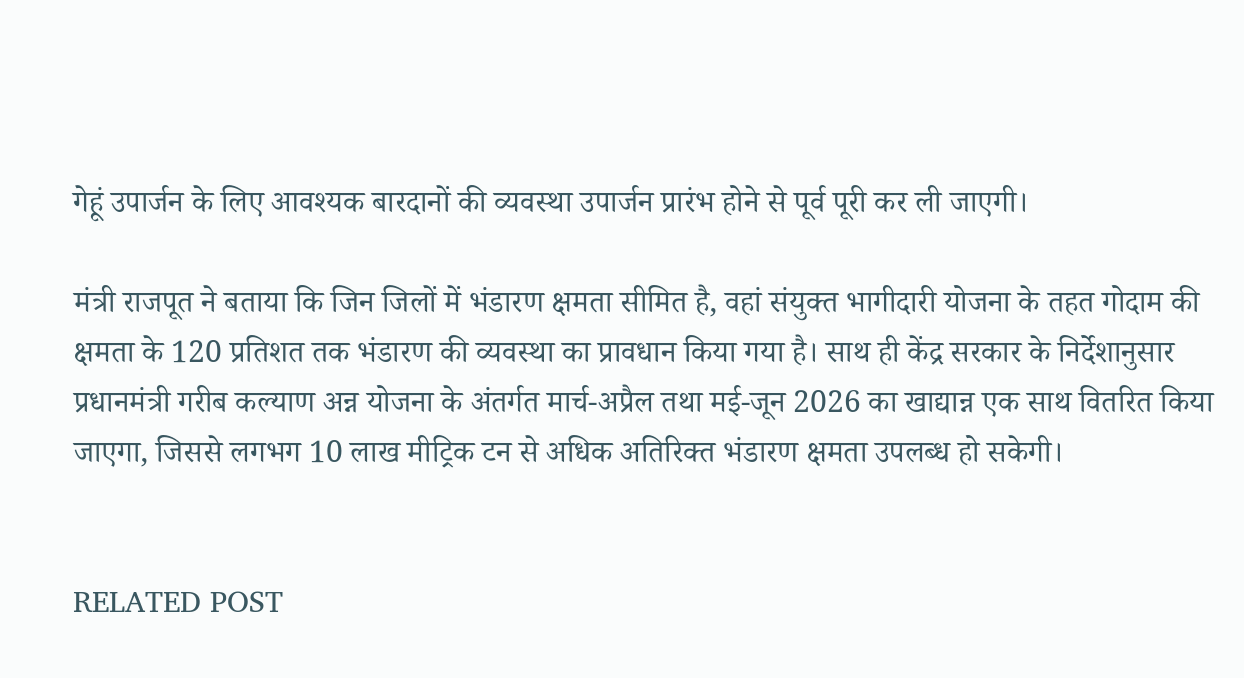गेहूं उपार्जन के लिए आवश्यक बारदानों की व्यवस्था उपार्जन प्रारंभ होने से पूर्व पूरी कर ली जाएगी।

मंत्री राजपूत ने बताया कि जिन जिलों में भंडारण क्षमता सीमित है, वहां संयुक्त भागीदारी योजना के तहत गोदाम की क्षमता के 120 प्रतिशत तक भंडारण की व्यवस्था का प्रावधान किया गया है। साथ ही केंद्र सरकार के निर्देशानुसार प्रधानमंत्री गरीब कल्याण अन्न योजना के अंतर्गत मार्च-अप्रैल तथा मई-जून 2026 का खाद्यान्न एक साथ वितरित किया जाएगा, जिससे लगभग 10 लाख मीट्रिक टन से अधिक अतिरिक्त भंडारण क्षमता उपलब्ध हो सकेगी।


RELATED POST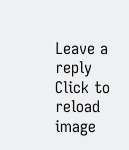Leave a reply
Click to reload image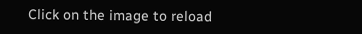Click on the image to reload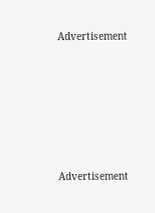Advertisement









Advertisement